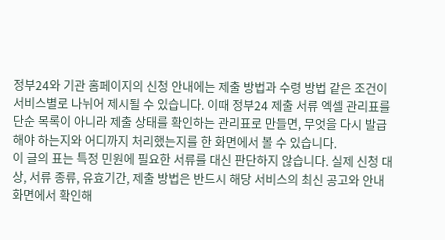정부24와 기관 홈페이지의 신청 안내에는 제출 방법과 수령 방법 같은 조건이 서비스별로 나뉘어 제시될 수 있습니다. 이때 정부24 제출 서류 엑셀 관리표를 단순 목록이 아니라 제출 상태를 확인하는 관리표로 만들면, 무엇을 다시 발급해야 하는지와 어디까지 처리했는지를 한 화면에서 볼 수 있습니다.
이 글의 표는 특정 민원에 필요한 서류를 대신 판단하지 않습니다. 실제 신청 대상, 서류 종류, 유효기간, 제출 방법은 반드시 해당 서비스의 최신 공고와 안내 화면에서 확인해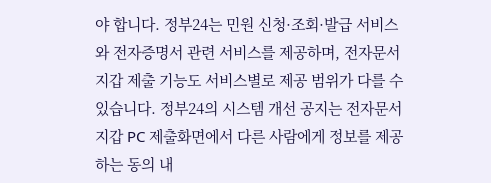야 합니다. 정부24는 민원 신청·조회·발급 서비스와 전자증명서 관련 서비스를 제공하며, 전자문서지갑 제출 기능도 서비스별로 제공 범위가 다를 수 있습니다. 정부24의 시스템 개선 공지는 전자문서지갑 PC 제출화면에서 다른 사람에게 정보를 제공하는 동의 내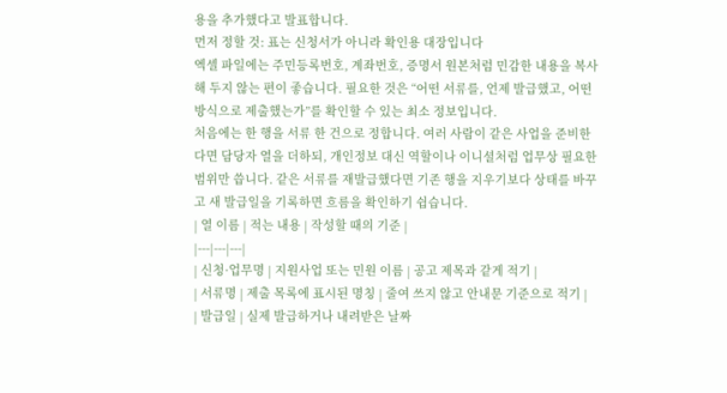용을 추가했다고 발표합니다.
먼저 정할 것: 표는 신청서가 아니라 확인용 대장입니다
엑셀 파일에는 주민등록번호, 계좌번호, 증명서 원본처럼 민감한 내용을 복사해 두지 않는 편이 좋습니다. 필요한 것은 “어떤 서류를, 언제 발급했고, 어떤 방식으로 제출했는가”를 확인할 수 있는 최소 정보입니다.
처음에는 한 행을 서류 한 건으로 정합니다. 여러 사람이 같은 사업을 준비한다면 담당자 열을 더하되, 개인정보 대신 역할이나 이니셜처럼 업무상 필요한 범위만 씁니다. 같은 서류를 재발급했다면 기존 행을 지우기보다 상태를 바꾸고 새 발급일을 기록하면 흐름을 확인하기 쉽습니다.
| 열 이름 | 적는 내용 | 작성할 때의 기준 |
|---|---|---|
| 신청·업무명 | 지원사업 또는 민원 이름 | 공고 제목과 같게 적기 |
| 서류명 | 제출 목록에 표시된 명칭 | 줄여 쓰지 않고 안내문 기준으로 적기 |
| 발급일 | 실제 발급하거나 내려받은 날짜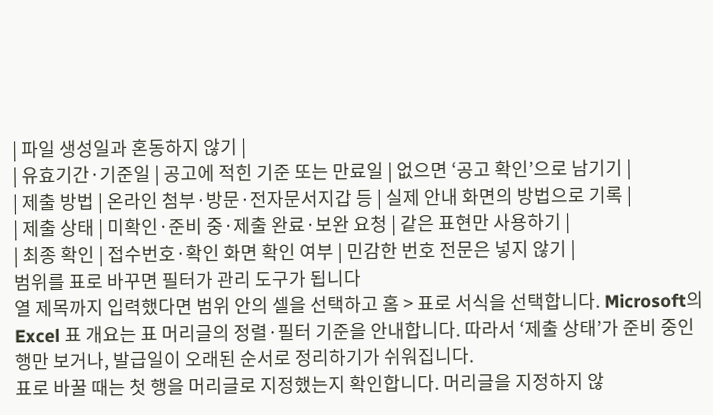| 파일 생성일과 혼동하지 않기 |
| 유효기간·기준일 | 공고에 적힌 기준 또는 만료일 | 없으면 ‘공고 확인’으로 남기기 |
| 제출 방법 | 온라인 첨부·방문·전자문서지갑 등 | 실제 안내 화면의 방법으로 기록 |
| 제출 상태 | 미확인·준비 중·제출 완료·보완 요청 | 같은 표현만 사용하기 |
| 최종 확인 | 접수번호·확인 화면 확인 여부 | 민감한 번호 전문은 넣지 않기 |
범위를 표로 바꾸면 필터가 관리 도구가 됩니다
열 제목까지 입력했다면 범위 안의 셀을 선택하고 홈 > 표로 서식을 선택합니다. Microsoft의 Excel 표 개요는 표 머리글의 정렬·필터 기준을 안내합니다. 따라서 ‘제출 상태’가 준비 중인 행만 보거나, 발급일이 오래된 순서로 정리하기가 쉬워집니다.
표로 바꿀 때는 첫 행을 머리글로 지정했는지 확인합니다. 머리글을 지정하지 않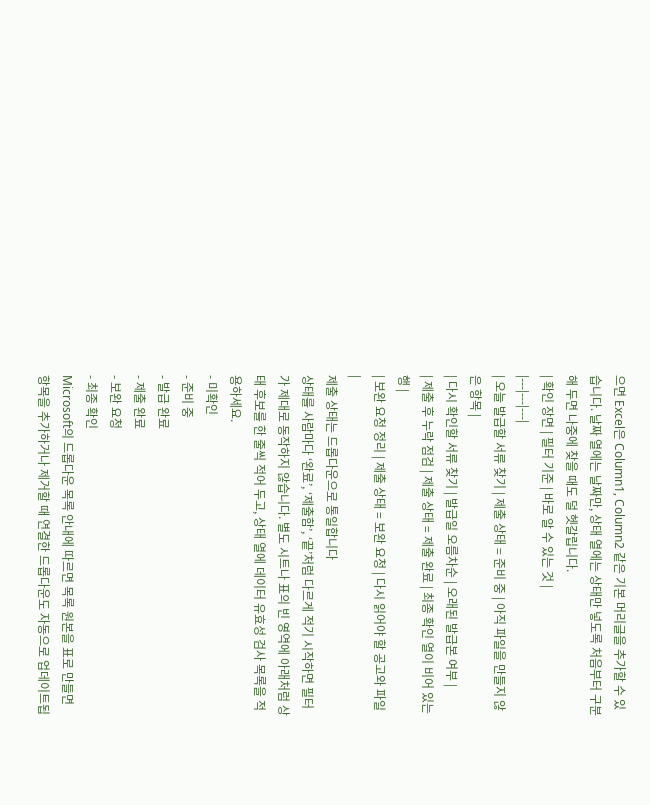으면 Excel은 Column1, Column2 같은 기본 머리글을 추가할 수 있습니다. 날짜 열에는 날짜만, 상태 열에는 상태만 넣도록 처음부터 구분해 두면 나중에 찾을 때도 덜 헷갈립니다.
| 확인 장면 | 필터 기준 | 바로 알 수 있는 것 |
|---|---|---|
| 오늘 발급할 서류 찾기 | 제출 상태 = 준비 중 | 아직 파일을 만들지 않은 항목 |
| 다시 확인할 서류 찾기 | 발급일 오름차순 | 오래된 발급본 여부 |
| 제출 후 누락 점검 | 제출 상태 = 제출 완료 | 최종 확인 열이 비어 있는 행 |
| 보완 요청 정리 | 제출 상태 = 보완 요청 | 다시 읽어야 할 공고와 파일 |
제출 상태는 드롭다운으로 통일합니다
상태를 사람마다 ‘완료’, ‘제출함’, ‘끝’처럼 다르게 적기 시작하면 필터가 제대로 동작하지 않습니다. 별도 시트나 표의 빈 영역에 아래처럼 상태 후보를 한 줄씩 적어 두고, 상태 열에 데이터 유효성 검사 목록을 적용하세요.
- 미확인
- 준비 중
- 발급 완료
- 제출 완료
- 보완 요청
- 최종 확인
Microsoft의 드롭다운 목록 안내에 따르면 목록 원본을 표로 만들면 항목을 추가하거나 제거할 때 연결한 드롭다운도 자동으로 업데이트됩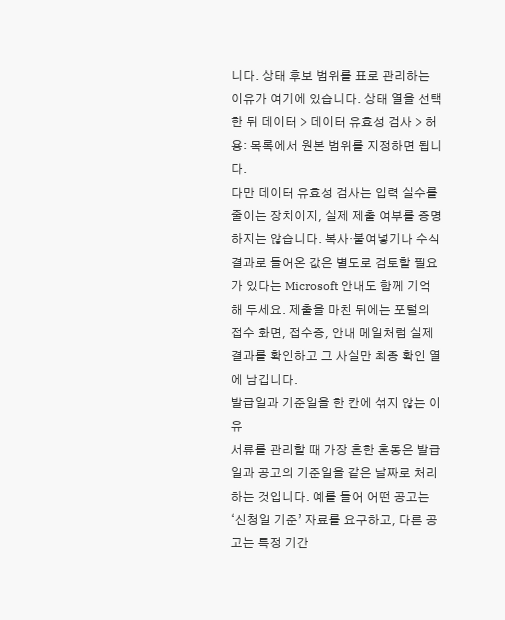니다. 상태 후보 범위를 표로 관리하는 이유가 여기에 있습니다. 상태 열을 선택한 뒤 데이터 > 데이터 유효성 검사 > 허용: 목록에서 원본 범위를 지정하면 됩니다.
다만 데이터 유효성 검사는 입력 실수를 줄이는 장치이지, 실제 제출 여부를 증명하지는 않습니다. 복사·붙여넣기나 수식 결과로 들어온 값은 별도로 검토할 필요가 있다는 Microsoft 안내도 함께 기억해 두세요. 제출을 마친 뒤에는 포털의 접수 화면, 접수증, 안내 메일처럼 실제 결과를 확인하고 그 사실만 최종 확인 열에 남깁니다.
발급일과 기준일을 한 칸에 섞지 않는 이유
서류를 관리할 때 가장 흔한 혼동은 발급일과 공고의 기준일을 같은 날짜로 처리하는 것입니다. 예를 들어 어떤 공고는 ‘신청일 기준’ 자료를 요구하고, 다른 공고는 특정 기간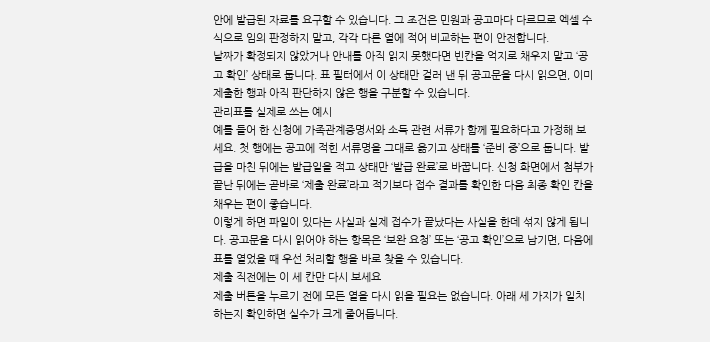안에 발급된 자료를 요구할 수 있습니다. 그 조건은 민원과 공고마다 다르므로 엑셀 수식으로 임의 판정하지 말고, 각각 다른 열에 적어 비교하는 편이 안전합니다.
날짜가 확정되지 않았거나 안내를 아직 읽지 못했다면 빈칸을 억지로 채우지 말고 ‘공고 확인’ 상태로 둡니다. 표 필터에서 이 상태만 걸러 낸 뒤 공고문을 다시 읽으면, 이미 제출한 행과 아직 판단하지 않은 행을 구분할 수 있습니다.
관리표를 실제로 쓰는 예시
예를 들어 한 신청에 가족관계증명서와 소득 관련 서류가 함께 필요하다고 가정해 보세요. 첫 행에는 공고에 적힌 서류명을 그대로 옮기고 상태를 ‘준비 중’으로 둡니다. 발급을 마친 뒤에는 발급일을 적고 상태만 ‘발급 완료’로 바꿉니다. 신청 화면에서 첨부가 끝난 뒤에는 곧바로 ‘제출 완료’라고 적기보다 접수 결과를 확인한 다음 최종 확인 칸을 채우는 편이 좋습니다.
이렇게 하면 파일이 있다는 사실과 실제 접수가 끝났다는 사실을 한데 섞지 않게 됩니다. 공고문을 다시 읽어야 하는 항목은 ‘보완 요청’ 또는 ‘공고 확인’으로 남기면, 다음에 표를 열었을 때 우선 처리할 행을 바로 찾을 수 있습니다.
제출 직전에는 이 세 칸만 다시 보세요
제출 버튼을 누르기 전에 모든 열을 다시 읽을 필요는 없습니다. 아래 세 가지가 일치하는지 확인하면 실수가 크게 줄어듭니다.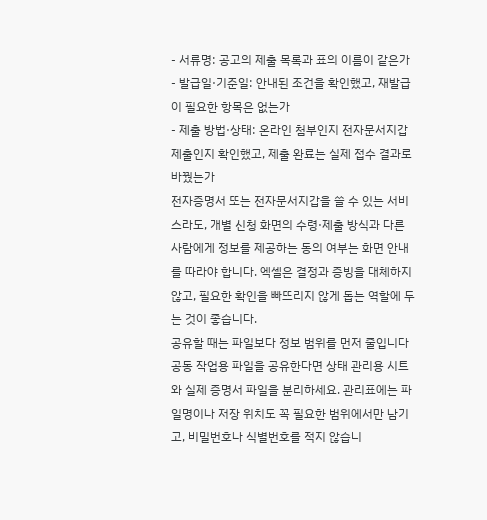- 서류명: 공고의 제출 목록과 표의 이름이 같은가
- 발급일·기준일: 안내된 조건을 확인했고, 재발급이 필요한 항목은 없는가
- 제출 방법·상태: 온라인 첨부인지 전자문서지갑 제출인지 확인했고, 제출 완료는 실제 접수 결과로 바꿨는가
전자증명서 또는 전자문서지갑을 쓸 수 있는 서비스라도, 개별 신청 화면의 수령·제출 방식과 다른 사람에게 정보를 제공하는 동의 여부는 화면 안내를 따라야 합니다. 엑셀은 결정과 증빙을 대체하지 않고, 필요한 확인을 빠뜨리지 않게 돕는 역할에 두는 것이 좋습니다.
공유할 때는 파일보다 정보 범위를 먼저 줄입니다
공동 작업용 파일을 공유한다면 상태 관리용 시트와 실제 증명서 파일을 분리하세요. 관리표에는 파일명이나 저장 위치도 꼭 필요한 범위에서만 남기고, 비밀번호나 식별번호를 적지 않습니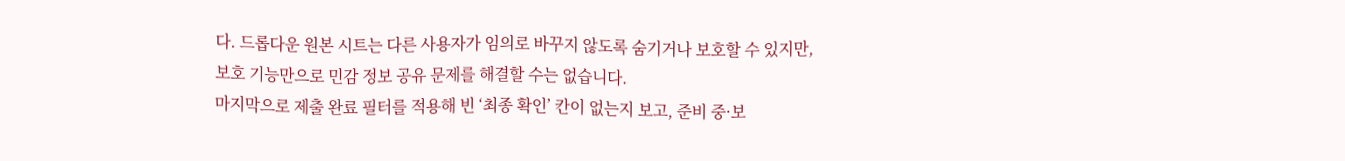다. 드롭다운 원본 시트는 다른 사용자가 임의로 바꾸지 않도록 숨기거나 보호할 수 있지만, 보호 기능만으로 민감 정보 공유 문제를 해결할 수는 없습니다.
마지막으로 제출 완료 필터를 적용해 빈 ‘최종 확인’ 칸이 없는지 보고, 준비 중·보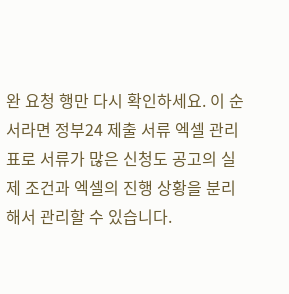완 요청 행만 다시 확인하세요. 이 순서라면 정부24 제출 서류 엑셀 관리표로 서류가 많은 신청도 공고의 실제 조건과 엑셀의 진행 상황을 분리해서 관리할 수 있습니다.